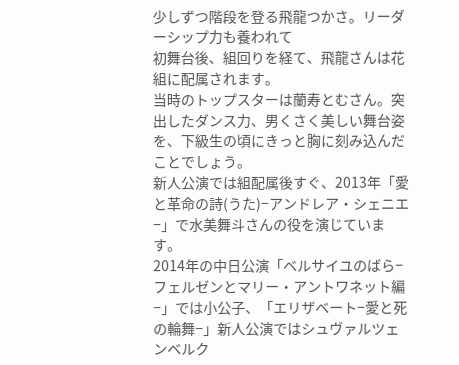少しずつ階段を登る飛龍つかさ。リーダーシップ力も養われて
初舞台後、組回りを経て、飛龍さんは花組に配属されます。
当時のトップスターは蘭寿とむさん。突出したダンス力、男くさく美しい舞台姿を、下級生の頃にきっと胸に刻み込んだことでしょう。
新人公演では組配属後すぐ、2013年「愛と革命の詩(うた)−アンドレア・シェニエ−」で水美舞斗さんの役を演じています。
2014年の中日公演「ベルサイユのばら−フェルゼンとマリー・アントワネット編−」では小公子、「エリザベート−愛と死の輪舞−」新人公演ではシュヴァルツェンベルク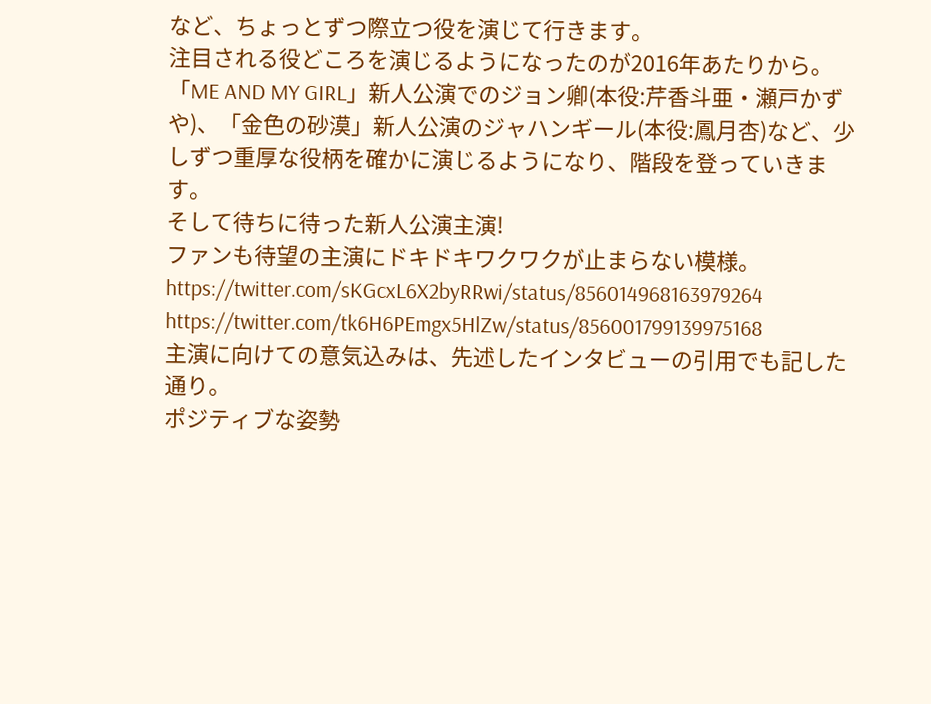など、ちょっとずつ際立つ役を演じて行きます。
注目される役どころを演じるようになったのが2016年あたりから。
「ME AND MY GIRL」新人公演でのジョン卿(本役:芹香斗亜・瀬戸かずや)、「金色の砂漠」新人公演のジャハンギール(本役:鳳月杏)など、少しずつ重厚な役柄を確かに演じるようになり、階段を登っていきます。
そして待ちに待った新人公演主演!
ファンも待望の主演にドキドキワクワクが止まらない模様。
https://twitter.com/sKGcxL6X2byRRwi/status/856014968163979264
https://twitter.com/tk6H6PEmgx5HlZw/status/856001799139975168
主演に向けての意気込みは、先述したインタビューの引用でも記した通り。
ポジティブな姿勢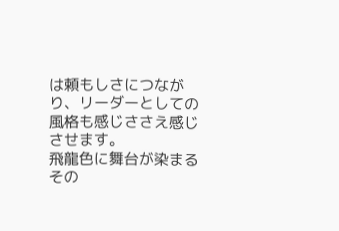は頼もしさにつながり、リーダーとしての風格も感じささえ感じさせます。
飛龍色に舞台が染まるその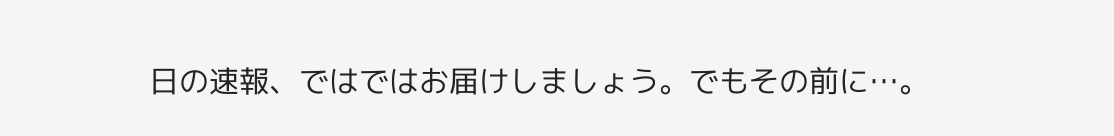日の速報、ではではお届けしましょう。でもその前に…。